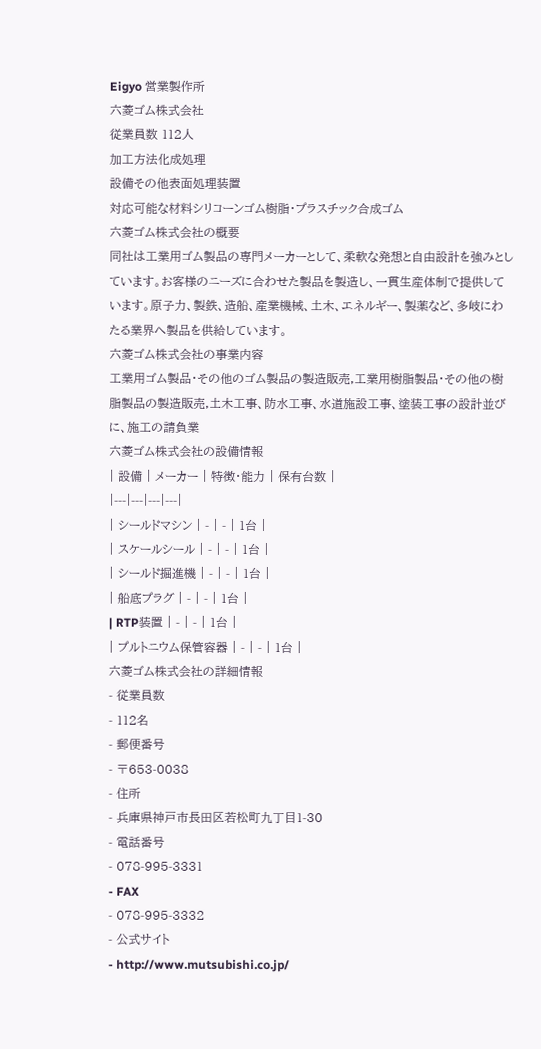Eigyo 営業製作所
六菱ゴム株式会社
従業員数 112人
加工方法化成処理
設備その他表面処理装置
対応可能な材料シリコーンゴム樹脂・プラスチック合成ゴム
六菱ゴム株式会社の概要
同社は工業用ゴム製品の専門メーカーとして、柔軟な発想と自由設計を強みとしています。お客様のニーズに合わせた製品を製造し、一貫生産体制で提供しています。原子力、製鉄、造船、産業機械、土木、エネルギー、製薬など、多岐にわたる業界へ製品を供給しています。
六菱ゴム株式会社の事業内容
工業用ゴム製品・その他のゴム製品の製造販売,工業用樹脂製品・その他の樹脂製品の製造販売,土木工事、防水工事、水道施設工事、塗装工事の設計並びに、施工の請負業
六菱ゴム株式会社の設備情報
| 設備 | メーカー | 特徴・能力 | 保有台数 |
|---|---|---|---|
| シールドマシン | - | - | 1台 |
| スケールシール | - | - | 1台 |
| シールド掘進機 | - | - | 1台 |
| 船底プラグ | - | - | 1台 |
| RTP装置 | - | - | 1台 |
| プルトニウム保管容器 | - | - | 1台 |
六菱ゴム株式会社の詳細情報
- 従業員数
- 112名
- 郵便番号
- 〒653-0038
- 住所
- 兵庫県神戸市長田区若松町九丁目1-30
- 電話番号
- 078-995-3331
- FAX
- 078-995-3332
- 公式サイト
- http://www.mutsubishi.co.jp/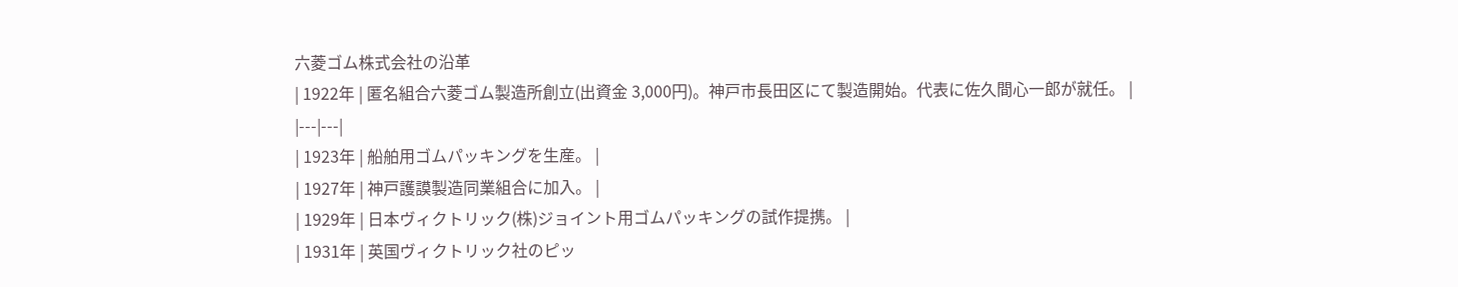六菱ゴム株式会社の沿革
| 1922年 | 匿名組合六菱ゴム製造所創立(出資金 3,000円)。神戸市長田区にて製造開始。代表に佐久間心一郎が就任。 |
|---|---|
| 1923年 | 船舶用ゴムパッキングを生産。 |
| 1927年 | 神戸護謨製造同業組合に加入。 |
| 1929年 | 日本ヴィクトリック(株)ジョイント用ゴムパッキングの試作提携。 |
| 1931年 | 英国ヴィクトリック社のピッ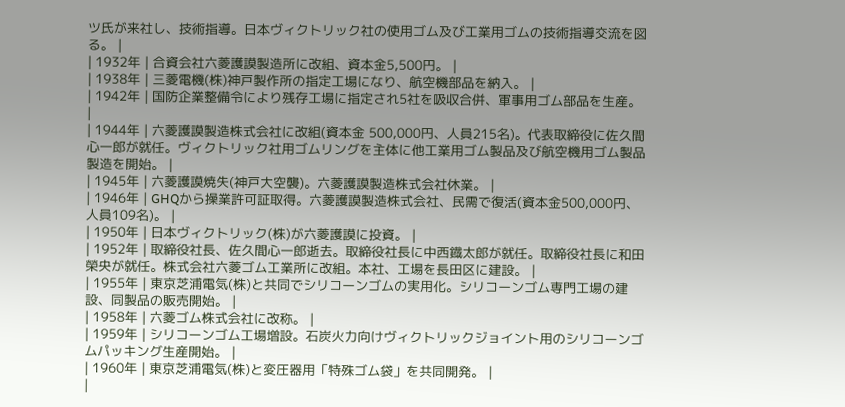ツ氏が来社し、技術指導。日本ヴィクトリック社の使用ゴム及び工業用ゴムの技術指導交流を図る。 |
| 1932年 | 合資会社六菱護謨製造所に改組、資本金5,500円。 |
| 1938年 | 三菱電機(株)神戸製作所の指定工場になり、航空機部品を納入。 |
| 1942年 | 国防企業整備令により残存工場に指定され5社を吸収合併、軍事用ゴム部品を生産。 |
| 1944年 | 六菱護謨製造株式会社に改組(資本金 500,000円、人員215名)。代表取締役に佐久間心一郎が就任。ヴィクトリック社用ゴムリングを主体に他工業用ゴム製品及び航空機用ゴム製品製造を開始。 |
| 1945年 | 六菱護謨焼失(神戸大空襲)。六菱護謨製造株式会社休業。 |
| 1946年 | GHQから操業許可証取得。六菱護謨製造株式会社、民需で復活(資本金500,000円、人員109名)。 |
| 1950年 | 日本ヴィクトリック(株)が六菱護謨に投資。 |
| 1952年 | 取締役社長、佐久間心一郎逝去。取締役社長に中西鐡太郎が就任。取締役社長に和田榮央が就任。株式会社六菱ゴム工業所に改組。本社、工場を長田区に建設。 |
| 1955年 | 東京芝浦電気(株)と共同でシリコーンゴムの実用化。シリコーンゴム専門工場の建設、同製品の販売開始。 |
| 1958年 | 六菱ゴム株式会社に改称。 |
| 1959年 | シリコーンゴム工場増設。石炭火力向けヴィクトリックジョイント用のシリコーンゴムパッキング生産開始。 |
| 1960年 | 東京芝浦電気(株)と変圧器用「特殊ゴム袋」を共同開発。 |
|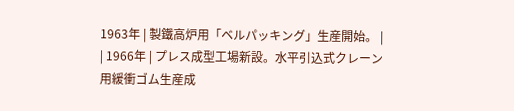1963年 | 製鐵高炉用「ベルパッキング」生産開始。 |
| 1966年 | プレス成型工場新設。水平引込式クレーン用緩衝ゴム生産成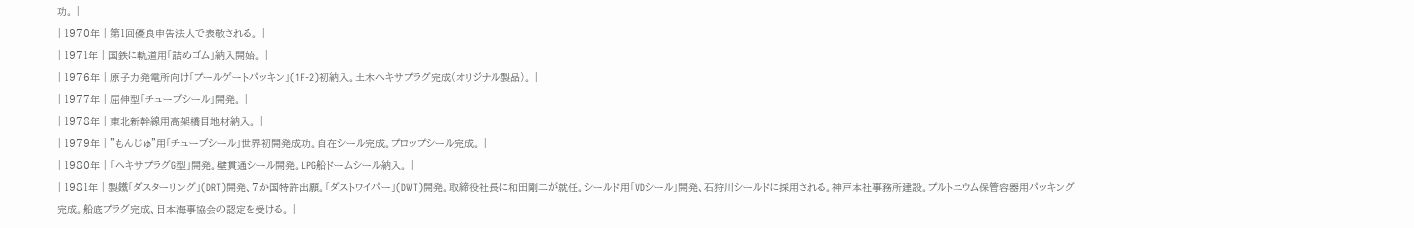功。 |
| 1970年 | 第1回優良申告法人で表敬される。 |
| 1971年 | 国鉄に軌道用「詰めゴム」納入開始。 |
| 1976年 | 原子力発電所向け「プールゲートパッキン」(1F-2)初納入。土木ヘキサプラグ完成(オリジナル製品)。 |
| 1977年 | 屈伸型「チューブシール」開発。 |
| 1978年 | 東北新幹線用高架橋目地材納入。 |
| 1979年 | ”もんじゅ”用「チューブシール」世界初開発成功。自在シール完成。プロップシール完成。 |
| 1980年 | 「ヘキサプラグG型」開発。壁貫通シール開発。LPG船ドームシール納入。 |
| 1981年 | 製鐵「ダスターリング」(DRT)開発、7か国特許出願。「ダストワイパー」(DWT)開発。取締役社長に和田剛二が就任。シールド用「VDシール」開発、石狩川シールドに採用される。神戸本社事務所建設。プルトニウム保管容器用パッキング完成。船底プラグ完成、日本海事協会の認定を受ける。 |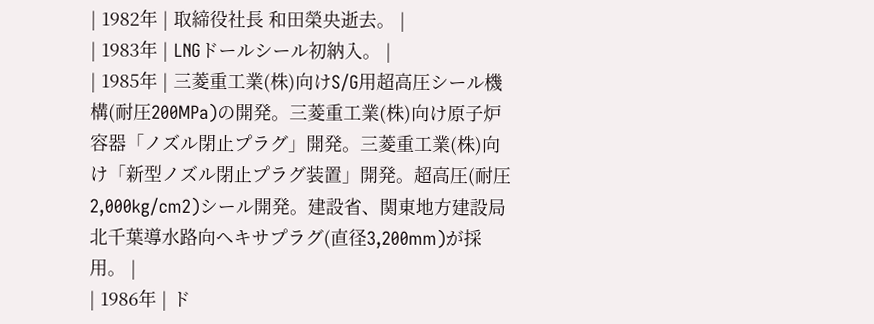| 1982年 | 取締役社長 和田榮央逝去。 |
| 1983年 | LNGドールシール初納入。 |
| 1985年 | 三菱重工業(株)向けS/G用超高圧シール機構(耐圧200MPa)の開発。三菱重工業(株)向け原子炉容器「ノズル閉止プラグ」開発。三菱重工業(株)向け「新型ノズル閉止プラグ装置」開発。超高圧(耐圧2,000kg/cm2)シール開発。建設省、関東地方建設局北千葉導水路向ヘキサプラグ(直径3,200mm)が採用。 |
| 1986年 | ド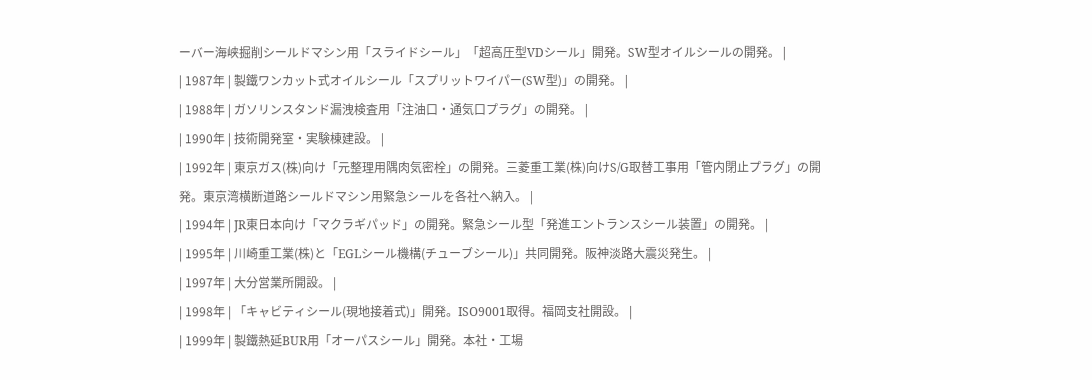ーバー海峡掘削シールドマシン用「スライドシール」「超高圧型VDシール」開発。SW型オイルシールの開発。 |
| 1987年 | 製鐵ワンカット式オイルシール「スプリットワイパー(SW型)」の開発。 |
| 1988年 | ガソリンスタンド漏洩検査用「注油口・通気口プラグ」の開発。 |
| 1990年 | 技術開発室・実験棟建設。 |
| 1992年 | 東京ガス(株)向け「元整理用隅肉気密栓」の開発。三菱重工業(株)向けS/G取替工事用「管内閉止プラグ」の開発。東京湾横断道路シールドマシン用緊急シールを各社へ納入。 |
| 1994年 | JR東日本向け「マクラギパッド」の開発。緊急シール型「発進エントランスシール装置」の開発。 |
| 1995年 | 川崎重工業(株)と「EGLシール機構(チューブシール)」共同開発。阪神淡路大震災発生。 |
| 1997年 | 大分営業所開設。 |
| 1998年 | 「キャビティシール(現地接着式)」開発。ISO9001取得。福岡支社開設。 |
| 1999年 | 製鐵熱延BUR用「オーパスシール」開発。本社・工場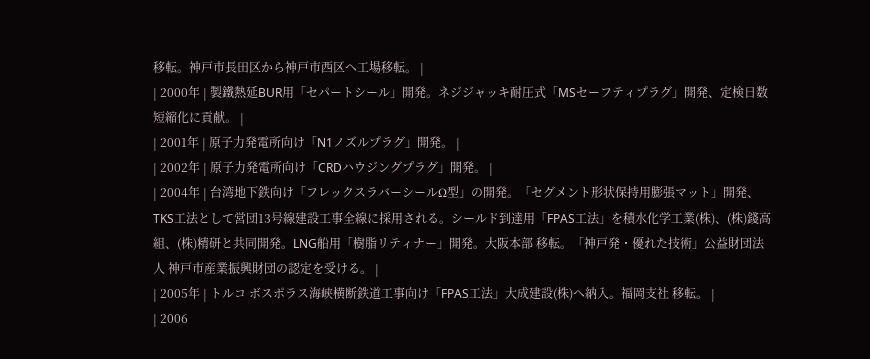移転。神戸市長田区から神戸市西区へ工場移転。 |
| 2000年 | 製鐵熱延BUR用「セパートシール」開発。ネジジャッキ耐圧式「MSセーフティプラグ」開発、定検日数短縮化に貢献。 |
| 2001年 | 原子力発電所向け「N1ノズルプラグ」開発。 |
| 2002年 | 原子力発電所向け「CRDハウジングプラグ」開発。 |
| 2004年 | 台湾地下鉄向け「フレックスラバーシールΩ型」の開発。「セグメント形状保持用膨張マット」開発、TKS工法として営団13号線建設工事全線に採用される。シールド到達用「FPAS工法」を積水化学工業(株)、(株)錢高組、(株)精研と共同開発。LNG船用「樹脂リティナー」開発。大阪本部 移転。「神戸発・優れた技術」公益財団法人 神戸市産業振興財団の認定を受ける。 |
| 2005年 | トルコ ボスポラス海峡横断鉄道工事向け「FPAS工法」大成建設(株)へ納入。福岡支社 移転。 |
| 2006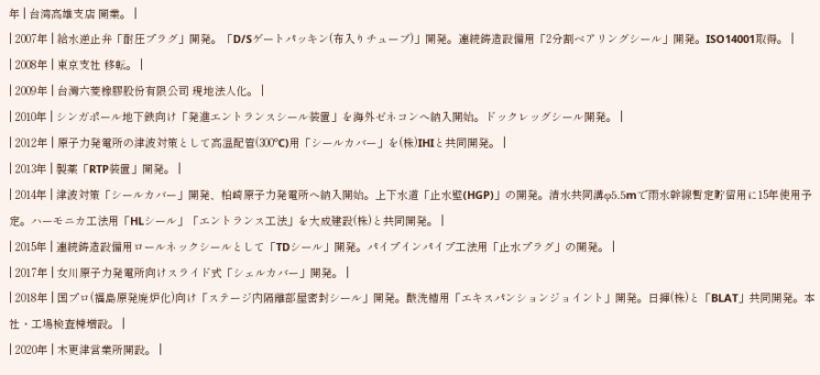年 | 台湾高雄支店 開業。 |
| 2007年 | 給水逆止弁「耐圧プラグ」開発。「D/Sゲートパッキン(布入りチューブ)」開発。連続鋳造設備用「2分割ベアリングシール」開発。ISO14001取得。 |
| 2008年 | 東京支社 移転。 |
| 2009年 | 台灣六菱橡膠股份有限公司 現地法人化。 |
| 2010年 | シンガポール地下鉄向け「発進エントランスシール装置」を海外ゼネコンへ納入開始。ドックレッグシール開発。 |
| 2012年 | 原子力発電所の津波対策として高温配管(300°C)用「シールカバー」を(株)IHIと共同開発。 |
| 2013年 | 製薬「RTP装置」開発。 |
| 2014年 | 津波対策「シールカバー」開発、柏崎原子力発電所へ納入開始。上下水道「止水壁(HGP)」の開発。清水共同溝φ5.5mで雨水幹線暫定貯留用に15年使用予定。ハーモニカ工法用「HLシール」「エントランス工法」を大成建設(株)と共同開発。 |
| 2015年 | 連続鋳造設備用ロールネックシールとして「TDシール」開発。パイプインパイプ工法用「止水プラグ」の開発。 |
| 2017年 | 女川原子力発電所向けスライド式「シェルカバー」開発。 |
| 2018年 | 国プロ(福島原発廃炉化)向け「ステージ内隔離部屋密封シール」開発。酸洗槽用「エキスパンションジョイント」開発。日揮(株)と「BLAT」共同開発。本社・工場検査棟増設。 |
| 2020年 | 木更津営業所開設。 |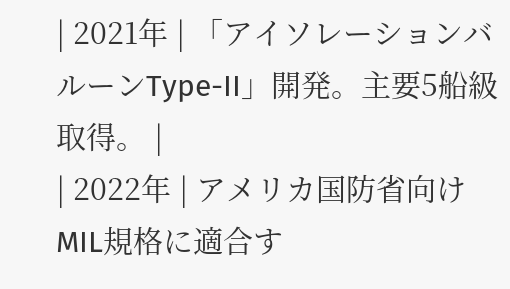| 2021年 | 「アイソレーションバルーンType-II」開発。主要5船級取得。 |
| 2022年 | アメリカ国防省向けMIL規格に適合す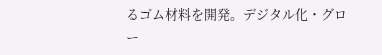るゴム材料を開発。デジタル化・グロー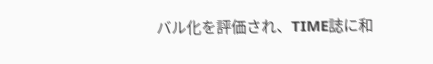バル化を評価され、TIME誌に和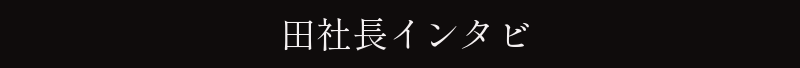田社長インタビ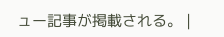ュー記事が掲載される。 |